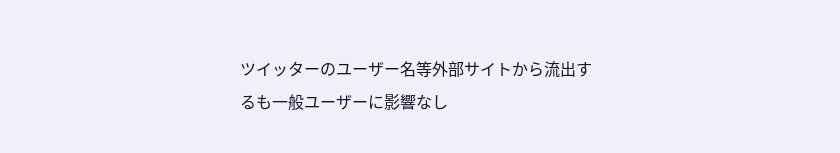ツイッターのユーザー名等外部サイトから流出するも一般ユーザーに影響なし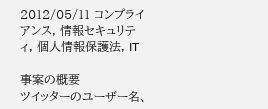2012/05/11 コンプライアンス, 情報セキュリティ, 個人情報保護法, IT

事案の概要
ツイッターのユーザー名、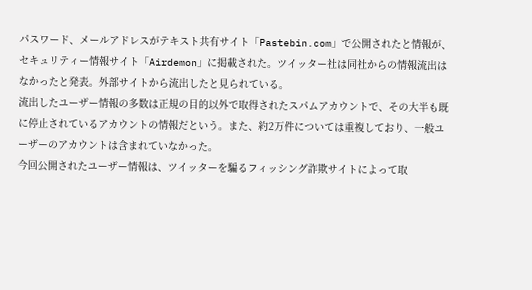パスワード、メールアドレスがテキスト共有サイト「Pastebin.com」で公開されたと情報が、セキュリティー情報サイト「Airdemon」に掲載された。ツイッター社は同社からの情報流出はなかったと発表。外部サイトから流出したと見られている。
流出したユーザー情報の多数は正規の目的以外で取得されたスパムアカウントで、その大半も既に停止されているアカウントの情報だという。また、約2万件については重複しており、一般ユーザーのアカウントは含まれていなかった。
今回公開されたユーザー情報は、ツイッターを騙るフィッシング詐欺サイトによって取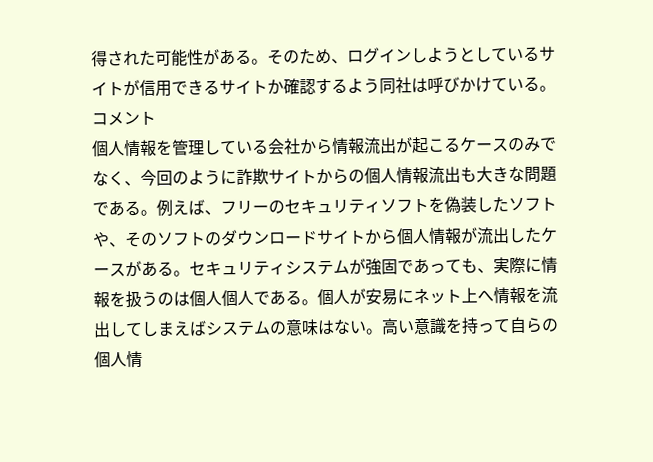得された可能性がある。そのため、ログインしようとしているサイトが信用できるサイトか確認するよう同社は呼びかけている。
コメント
個人情報を管理している会社から情報流出が起こるケースのみでなく、今回のように詐欺サイトからの個人情報流出も大きな問題である。例えば、フリーのセキュリティソフトを偽装したソフトや、そのソフトのダウンロードサイトから個人情報が流出したケースがある。セキュリティシステムが強固であっても、実際に情報を扱うのは個人個人である。個人が安易にネット上へ情報を流出してしまえばシステムの意味はない。高い意識を持って自らの個人情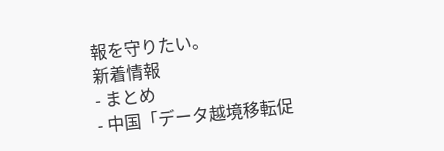報を守りたい。
新着情報
- まとめ
- 中国「データ越境移転促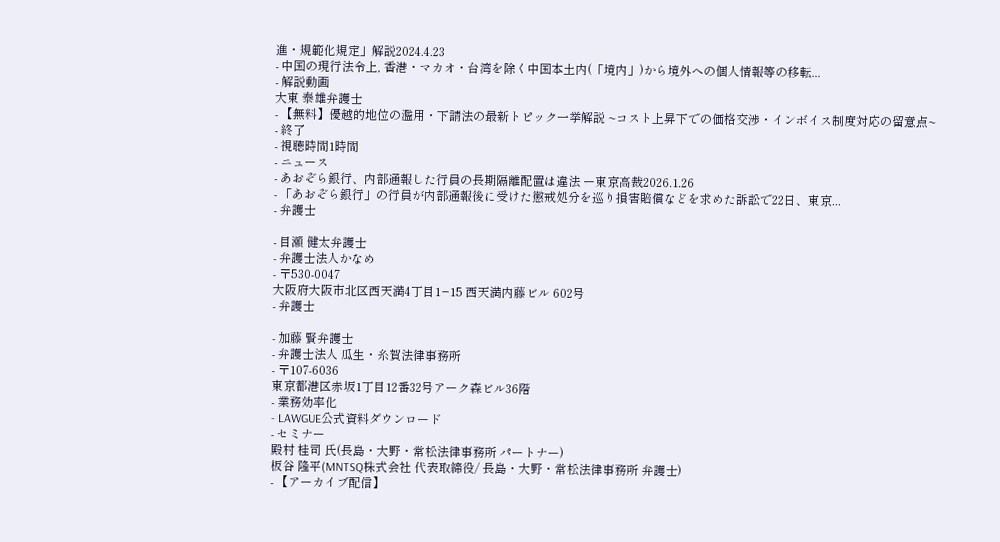進・規範化規定」解説2024.4.23
- 中国の現行法令上, 香港・マカオ・台湾を除く中国本土内(「境内」)から境外への個人情報等の移転...
- 解説動画
大東 泰雄弁護士
- 【無料】優越的地位の濫用・下請法の最新トピック一挙解説 ~コスト上昇下での価格交渉・インボイス制度対応の留意点~
- 終了
- 視聴時間1時間
- ニュース
- あおぞら銀行、内部通報した行員の長期隔離配置は違法 ー東京高裁2026.1.26
- 「あおぞら銀行」の行員が内部通報後に受けた懲戒処分を巡り損害賠償などを求めた訴訟で22日、東京...
- 弁護士

- 目瀬 健太弁護士
- 弁護士法人かなめ
- 〒530-0047
大阪府大阪市北区西天満4丁目1−15 西天満内藤ビル 602号
- 弁護士

- 加藤 賢弁護士
- 弁護士法人 瓜生・糸賀法律事務所
- 〒107-6036
東京都港区赤坂1丁目12番32号アーク森ビル36階
- 業務効率化
- LAWGUE公式資料ダウンロード
- セミナー
殿村 桂司 氏(長島・大野・常松法律事務所 パートナー)
板谷 隆平(MNTSQ株式会社 代表取締役/ 長島・大野・常松法律事務所 弁護士)
- 【アーカイブ配信】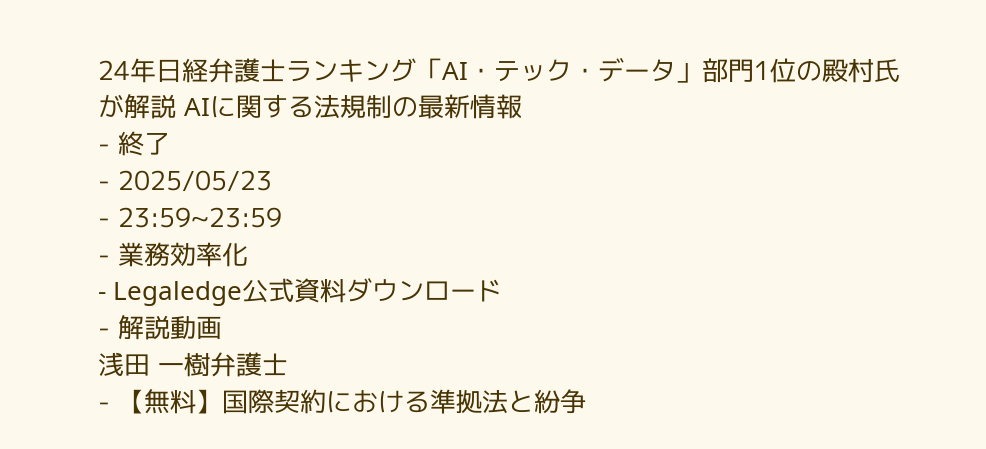24年日経弁護士ランキング「AI・テック・データ」部門1位の殿村氏が解説 AIに関する法規制の最新情報
- 終了
- 2025/05/23
- 23:59~23:59
- 業務効率化
- Legaledge公式資料ダウンロード
- 解説動画
浅田 一樹弁護士
- 【無料】国際契約における準拠法と紛争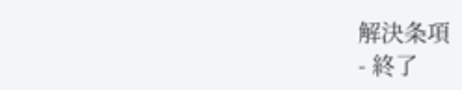解決条項
- 終了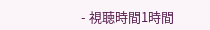- 視聴時間1時間